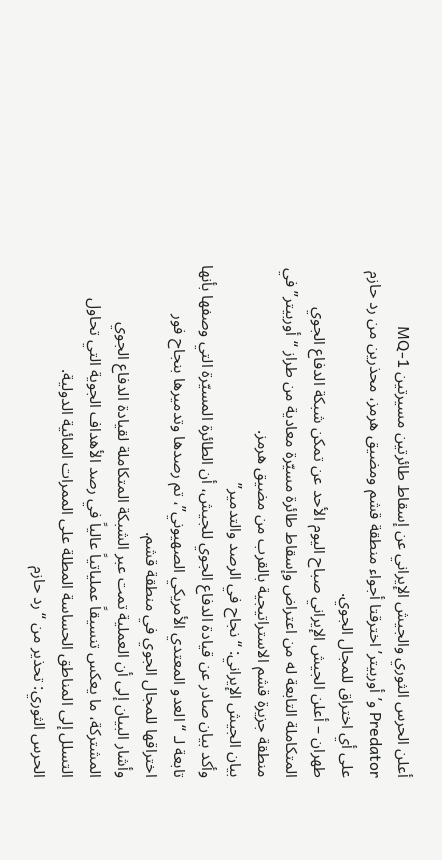أعلن الحرس الثوري والجيش الإيراني عن إسقاط طائرتين مسيرتين MQ-1 Predator و’أوربيتر’ اخترقتا أجواء منطقة قشم ومضيق هرمز، محذرين من رد حازم على أي اختراق للمجال الجوي.
طهران – أعلن الجيش الإيراني صباح اليوم الأحد عن تمكن شبكة الدفاع الجوي المتكاملة التابعة له من اعتراض وإسقاط طائرة مسيّرة معادية من طراز “أوربيتر” في منطقة جزيرة قشم الاستراتيجية بالقرب من مضيق هرمز.
بيان الجيش الإيراني: “نجاح في الرصد والتدمير”
وأكد بيان صادر عن قيادة الدفاع الجوي للجيش، أن الطائرة المسيّرة التي وصفها بأنها تابعة لـ “العدو المعتدي الأمريكي الصهيوني”، تم رصدها وتدميرها بنجاح فور اختراقها للمجال الجوي في منطقة قشم.
وأشار البيان إلى أن العملية تمت عبر الشبكة المتكاملة لقيادة الدفاع الجوي المشتركة، ما يعكس تنسيقاً عملياتياً عالياً في رصد الأهداف الجوية التي تحاول التسلل إلى المناطق الحساسة المطلة على الممرات المائية الدولية.
الحرس الثوري: تحذير من “رد حازم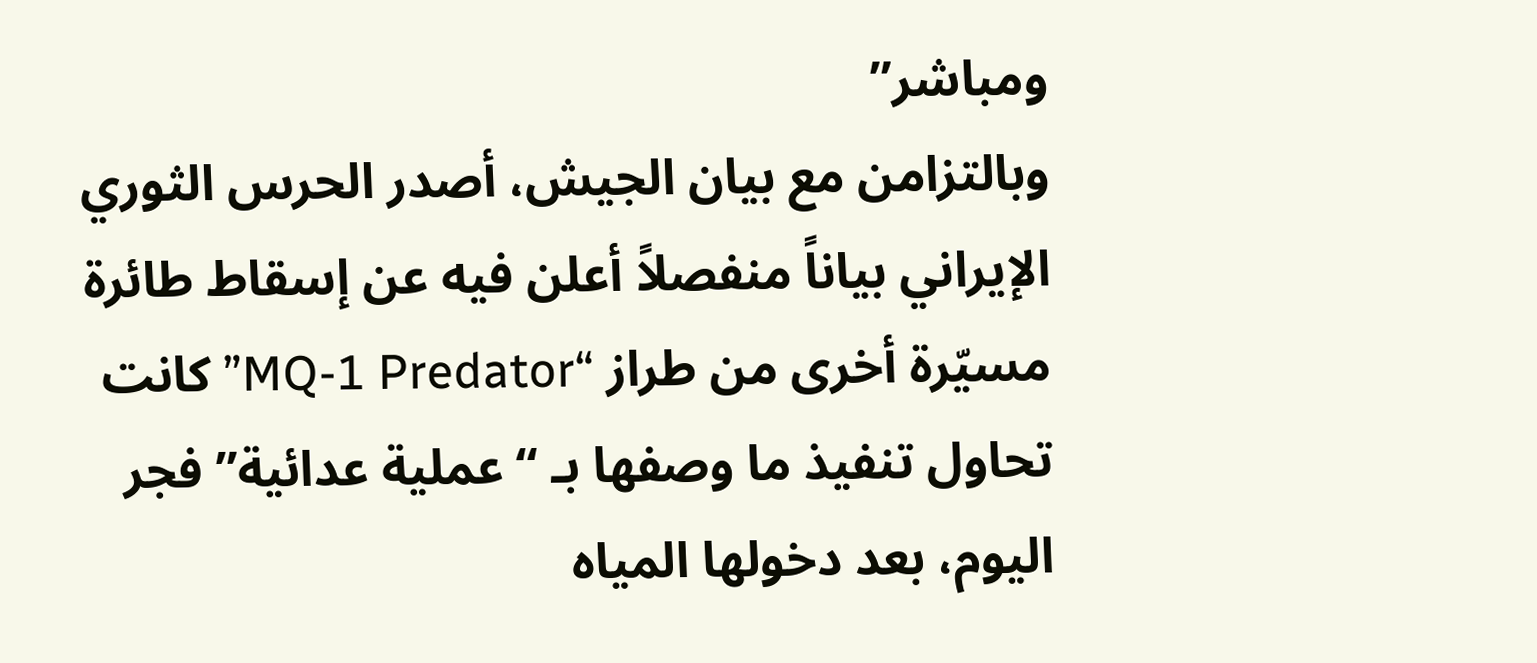ومباشر”
وبالتزامن مع بيان الجيش، أصدر الحرس الثوري الإيراني بياناً منفصلاً أعلن فيه عن إسقاط طائرة مسيّرة أخرى من طراز “MQ-1 Predator” كانت تحاول تنفيذ ما وصفها بـ “عملية عدائية” فجر اليوم، بعد دخولها المياه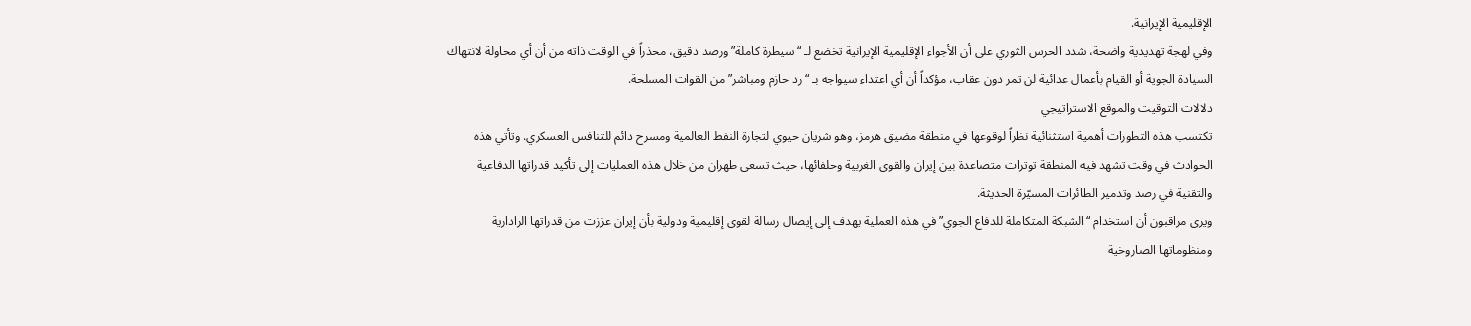الإقليمية الإيرانية.
وفي لهجة تهديدية واضحة، شدد الحرس الثوري على أن الأجواء الإقليمية الإيرانية تخضع لـ “سيطرة كاملة” ورصد دقيق، محذراً في الوقت ذاته من أن أي محاولة لانتهاك السيادة الجوية أو القيام بأعمال عدائية لن تمر دون عقاب، مؤكداً أن أي اعتداء سيواجه بـ “رد حازم ومباشر” من القوات المسلحة.
دلالات التوقيت والموقع الاستراتيجي
تكتسب هذه التطورات أهمية استثنائية نظراً لوقوعها في منطقة مضيق هرمز، وهو شريان حيوي لتجارة النفط العالمية ومسرح دائم للتنافس العسكري. وتأتي هذه الحوادث في وقت تشهد فيه المنطقة توترات متصاعدة بين إيران والقوى الغربية وحلفائها، حيث تسعى طهران من خلال هذه العمليات إلى تأكيد قدراتها الدفاعية والتقنية في رصد وتدمير الطائرات المسيّرة الحديثة.
ويرى مراقبون أن استخدام “الشبكة المتكاملة للدفاع الجوي” في هذه العملية يهدف إلى إيصال رسالة لقوى إقليمية ودولية بأن إيران عززت من قدراتها الرادارية ومنظوماتها الصاروخية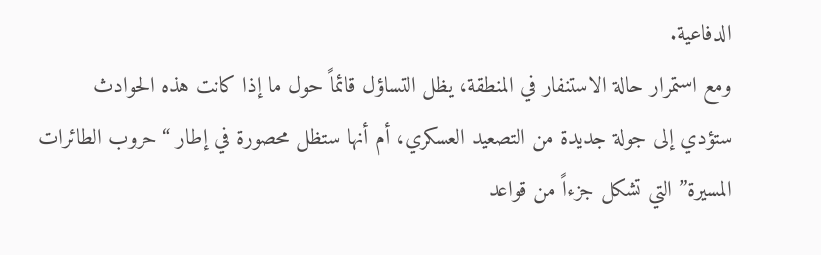الدفاعية.
ومع استمرار حالة الاستنفار في المنطقة، يظل التساؤل قائماً حول ما إذا كانت هذه الحوادث ستؤدي إلى جولة جديدة من التصعيد العسكري، أم أنها ستظل محصورة في إطار “حروب الطائرات المسيرة” التي تشكل جزءاً من قواعد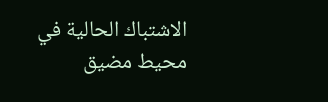الاشتباك الحالية في محيط مضيق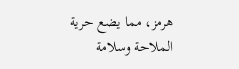هرمز، مما يضع حرية الملاحة وسلامة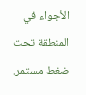الأجواء في المنطقة تحت ضغط مستمر.